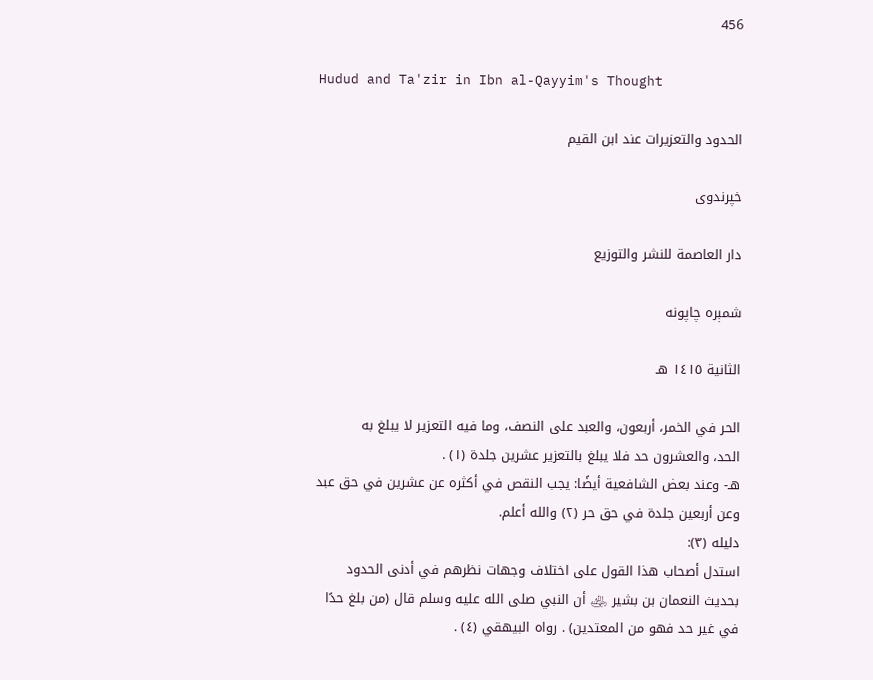456

Hudud and Ta'zir in Ibn al-Qayyim's Thought

الحدود والتعزيرات عند ابن القيم

خپرندوی

دار العاصمة للنشر والتوزيع

شمېره چاپونه

الثانية ١٤١٥ هـ

الحر في الخمر، أربعون، والعبد على النصف، وما فيه التعزير لا يبلغ به
الحد، والعشرون حد فلا يبلغ بالتعزير عشرين جلدة (١) .
هـ- وعند بعض الشافعية أيضًا: يجب النقص في أكثره عن عشرين في حق عبد وعن أربعين جلدة في حق حر (٢) والله أعلم.
دليله (٣):
استدل أصحاب هذا القول على اختلاف وجهات نظرهم في أدنى الحدود بحديث النعمان بن بشير ﵁ أن النبي صلى الله عليه وسلم قال (من بلغ حدًا في غير حد فهو من المعتدين) . رواه البيهقي (٤) .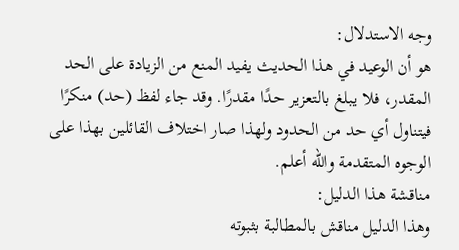وجه الاستدلال:
هو أن الوعيد في هذا الحديث يفيد المنع من الزيادة على الحد المقدر، فلا يبلغ بالتعزير حدًا مقدرًا. وقد جاء لفظ (حد) منكرًا فيتناول أي حد من الحدود ولهذا صار اختلاف القائلين بهذا على الوجوه المتقدمة والله أعلم.
مناقشة هذا الدليل:
وهذا الدليل مناقش بالمطالبة بثبوته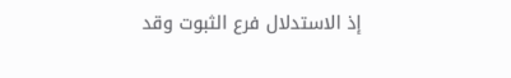إذ الاستدلال فرع الثبوت وقد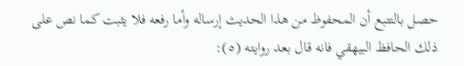حصل بالتتبع أن المحفوظ من هذا الحديث إرساله وأما رفعه فلا يثبت كما نص على ذلك الحافظ البيهقي فانه قال بعد روايته (٥):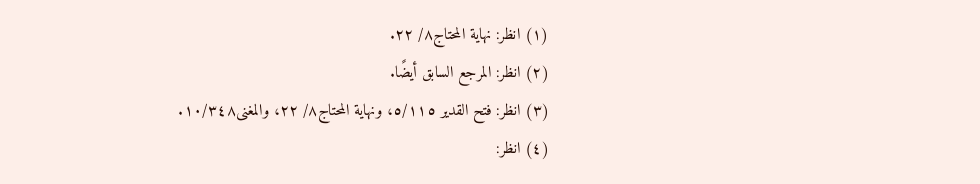(١) انظر: نهاية المحتاج٨/ ٢٢.
(٢) انظر: المرجع السابق أيضًا.
(٣) انظر: فتح القدير ٥/١١٥، ونهاية المحتاج٨/ ٢٢، والمغنى١٠/٣٤٨.
(٤) انظر: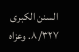السنن الكبرى ٨/٣٢٧. وعزاه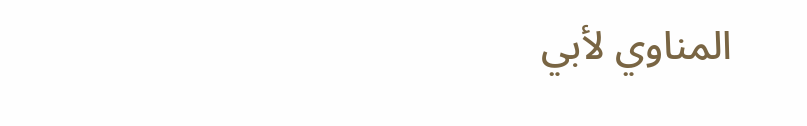المناوي لأبي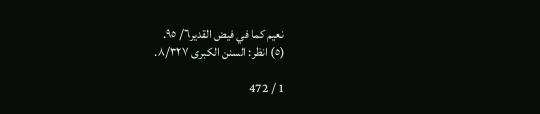نعيم كما في فيض القدير٦/ ٩٥.
(٥) انظر: السنن الكبرى ٨/٣٢٧.

1 / 472